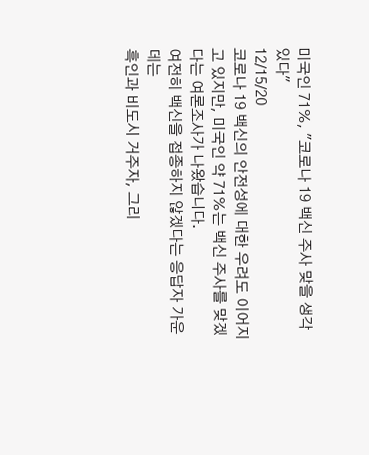미국인 71%, "코로나 19 백신 주사 맞을 생각 있다"
12/15/20
코로나 19 백신의 안전성에 대한 우려도 이어지고 있지만, 미국인 약 71%는 백신 주사를 맞겠다는 여론조사가 나왔습니다.
여전히 백신을 접종하지 않겠다는 응답자 가운데는
흑인과 비도시 거주자, 그리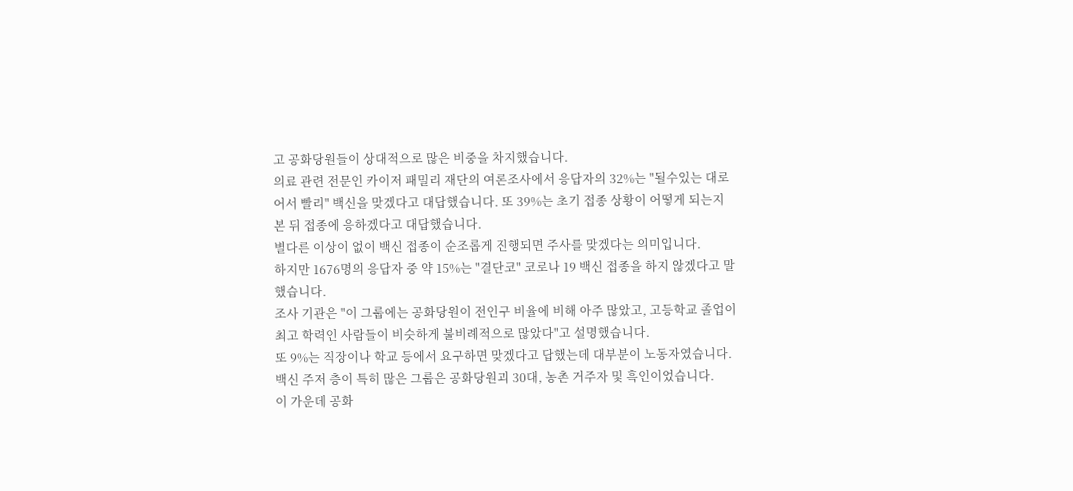고 공화당원들이 상대적으로 많은 비중을 차지했습니다.
의료 관련 전문인 카이저 패밀리 재단의 여론조사에서 응답자의 32%는 "될수있는 대로 어서 빨리" 백신을 맞겠다고 대답했습니다. 또 39%는 초기 접종 상황이 어떻게 되는지 본 뒤 접종에 응하겠다고 대답했습니다.
별다른 이상이 없이 백신 접종이 순조롭게 진행되면 주사를 맞겠다는 의미입니다.
하지만 1676명의 응답자 중 약 15%는 "결단코" 코로나 19 백신 접종을 하지 않겠다고 말했습니다.
조사 기관은 "이 그룹에는 공화당원이 전인구 비율에 비해 아주 많았고, 고등학교 졸업이 최고 학력인 사람들이 비슷하게 불비례적으로 많았다"고 설명했습니다.
또 9%는 직장이나 학교 등에서 요구하면 맞겠다고 답했는데 대부분이 노동자였습니다.
백신 주저 층이 특히 많은 그룹은 공화당원괴 30대, 농촌 거주자 및 흑인이었습니다.
이 가운데 공화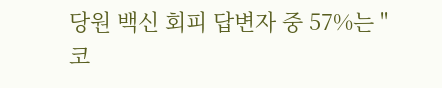당원 백신 회피 답변자 중 57%는 "코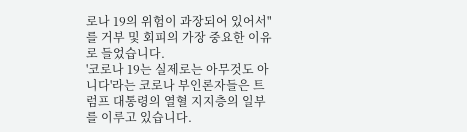로나 19의 위험이 과장되어 있어서"를 거부 및 회피의 가장 중요한 이유로 들었습니다.
'코로나 19는 실제로는 아무것도 아니다'라는 코로나 부인론자들은 트럼프 대통령의 열혈 지지층의 일부를 이루고 있습니다.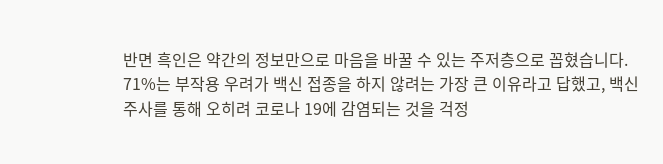반면 흑인은 약간의 정보만으로 마음을 바꿀 수 있는 주저층으로 꼽혔습니다.
71%는 부작용 우려가 백신 접종을 하지 않려는 가장 큰 이유라고 답했고, 백신 주사를 통해 오히려 코로나 19에 감염되는 것을 걱정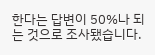한다는 답변이 50%나 되는 것으로 조사됐습니다.